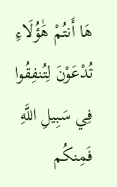هَا أَنتُمْ هَٰؤُلَاءِ تُدْعَوْنَ لِتُنفِقُوا فِي سَبِيلِ اللَّهِ فَمِنكُم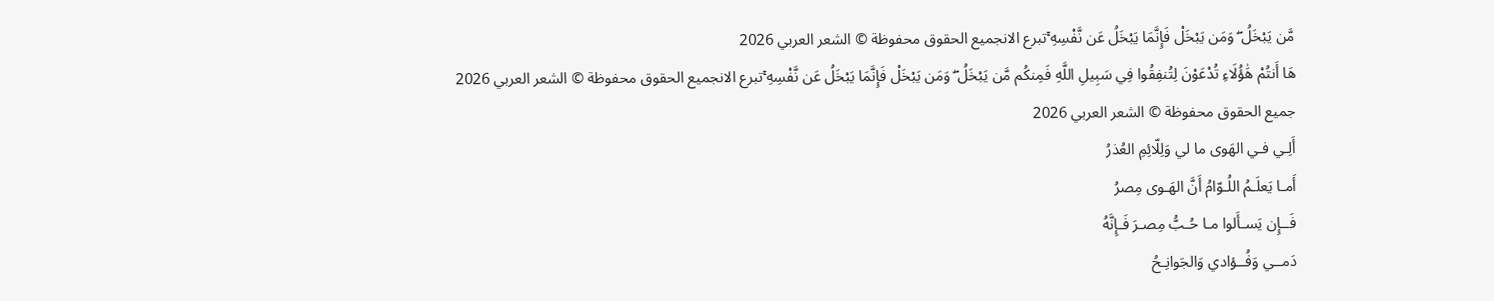مَّن يَبْخَلُ ۖ وَمَن يَبْخَلْ فَإِنَّمَا يَبْخَلُ عَن نَّفْسِهِ ۚتبرع الانجميع الحقوق محفوظة © الشعر العربي 2026
هَا أَنتُمْ هَٰؤُلَاءِ تُدْعَوْنَ لِتُنفِقُوا فِي سَبِيلِ اللَّهِ فَمِنكُم مَّن يَبْخَلُ ۖ وَمَن يَبْخَلْ فَإِنَّمَا يَبْخَلُ عَن نَّفْسِهِ ۚتبرع الانجميع الحقوق محفوظة © الشعر العربي 2026
جميع الحقوق محفوظة © الشعر العربي 2026
أَلِـي فـي الهَوى ما لي وَلِلّائِمِ العُذرُ
أَمـا يَعلَـمُ اللُـوّامُ أَنَّ الهَـوى مِصرُ
فَــإِن يَسـأَلوا مـا حُـبُّ مِصـرَ فَـإِنَّهُ
دَمــي وَفُــؤادي وَالجَوانِـحُ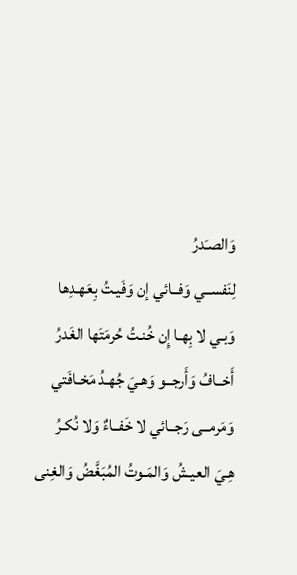وَالصـَدرُ
لِنَفســي وَفــائي إن وَفَيـتُ بِعَهـدِها
وَبـي لا بِهـا إِن خُنـتُ حُرمَتَها الغَدرُ
أَخــافُ وَأَرجــو وَهـيَ جُهـدُ مَخـافَتي
وَمَرمــى رَجــائي لا خَفــاءٌ وَلا نُكـرُ
هِـيَ العيـشُ وَالمَـوتُ المُبَغَّضُ وَالغِنى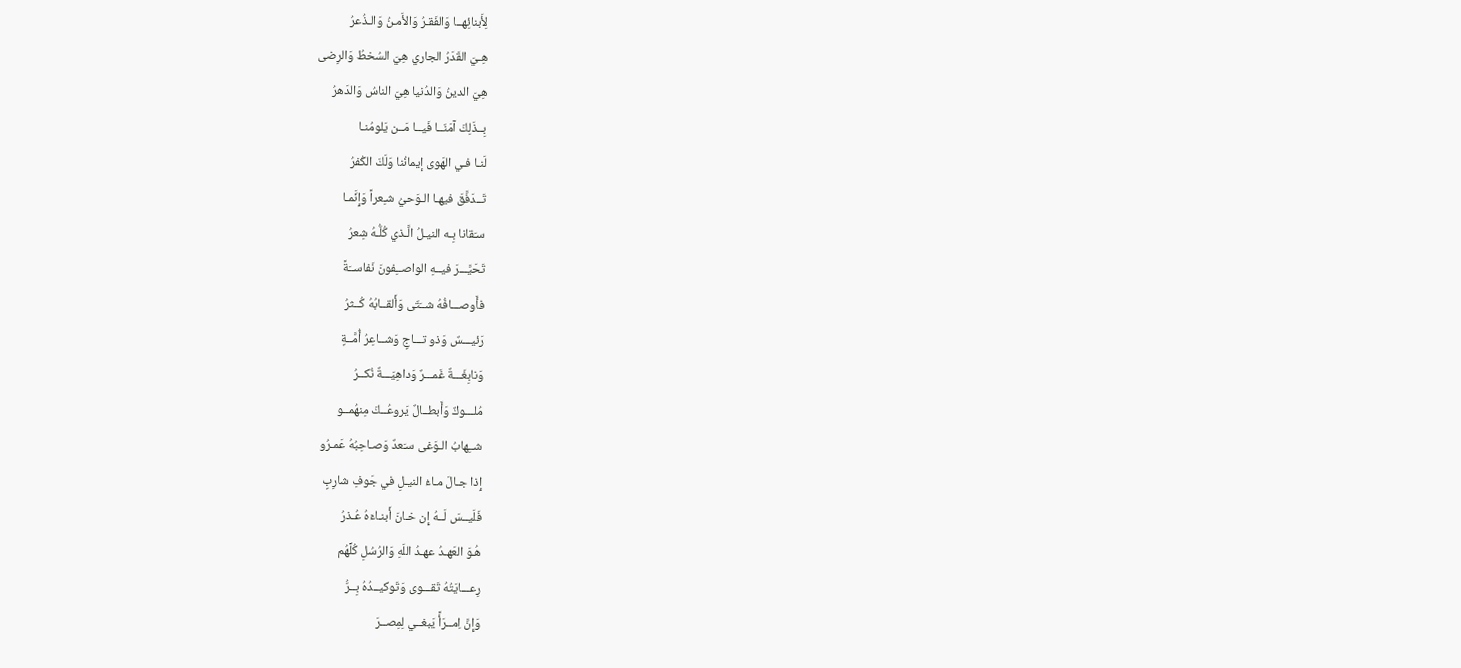لِأَبنائِهــا وَالفَقـرُ وَالأَمـنُ وَالـذُعرُ
هِـيَ القَدَرُ الجاري هِيَ السُخطُ وَالرِضى
هِيَ الدينُ وَالدُنيا هِيَ الناسُ وَالدَهرُ
بِــذَلِكَ آمَنّــا فَيــا مَــن يَلومُنـا
لَنـا فـي الهَوى إيمانُنا وَلَكَ الكُفرُ
تَــدَفَّقَ فيهـا الـوَحيُ شـِعراً وَإِنَّمـا
سـَقانا بِـه النيـلُ الَّـذي كُلُّـهُ شِعرُ
تَحَيَّـــرَ فيــهِ الواصــِفونَ نَفاســَةً
فأَوصـــافُهُ شــَتّى وَأَلقــابُهُ كُــثرُ
رَئيـــسٌ وَذو تـــاجٍ وَشــاعِرُ أُمَّــةٍ
وَنابِغَـــةٌ غَمـــرٌ وَداهِيَـــةٌ نُكــرُ
مُلـــوكٌ وَأَبطــالٌ يَروعُــكَ مِنهُمــو
شــِهابُ الـوَغى سـَعدٌ وَصـاحِبُهُ عَمـرُو
إِذا جـالَ مـاءُ النيـلِ في جَوفِ شارِبٍ
فَلَيــسَ لَــهُ إِن خـانَ أَبنـاءَهُ عُـذرُ
هُـوَ العَهـدُ عهـدُ اللَهِ وَالرُسُلِ كُلِّهُم
رِعـــايَتُهُ تَقـــوى وَتَوكيــدُهُ بِــرُّ
وَإِنَّ اِمــرَأً يَبغــي لِمِصــرَ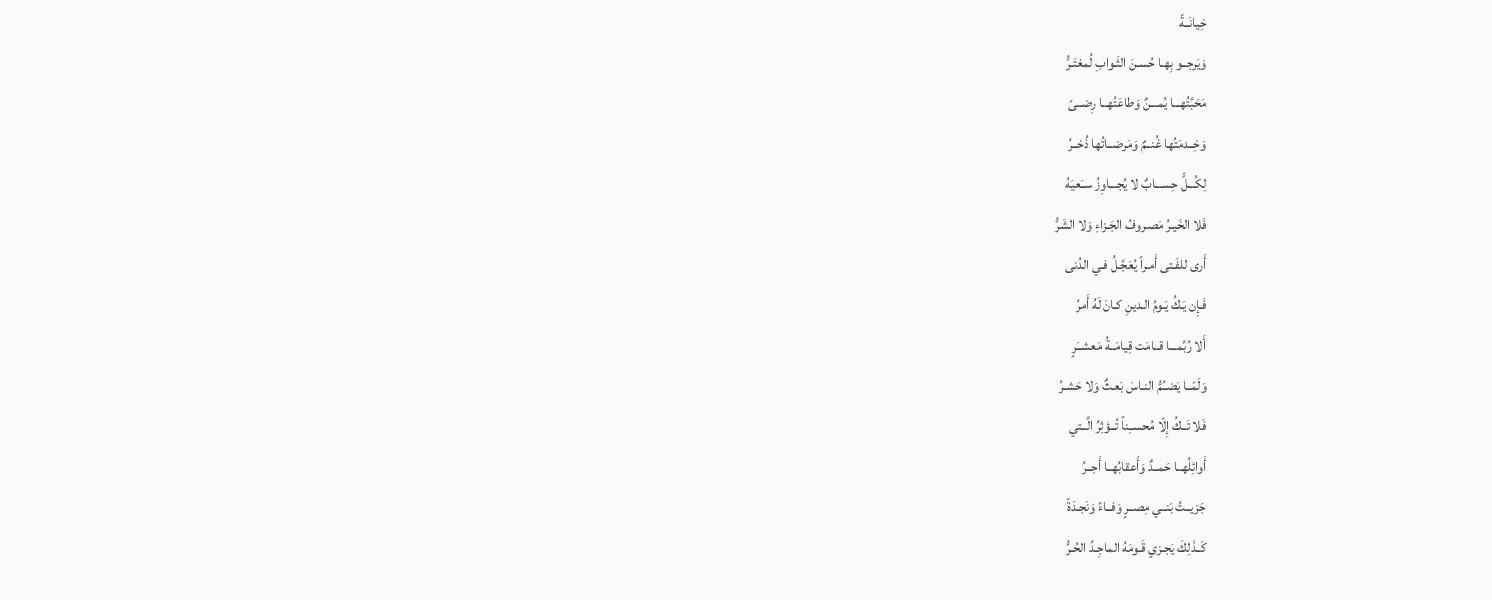خِيانَــةً
وَيَرجــو بِهـا حُسـنَ الثَـوابِ لُمغتَـرُّ
مَحَبَّتُهـــا يُمـــنٌ وَطاعَتُهــا رِضــىً
وَخِــدمَتُها غُنــمٌ وَمَرضــاتُها ذُخــرُ
لِكُـــلٍّ حِســـابٌ لا يُجـــاوِزُ ســَعيَهُ
فَلا الخَيـرُ مَصـروفُ الجَـزاءِ وَلا الشَرُّ
أَرى للفَـتى أَمـراً يُعَجَّـلُ فـي الدُنى
فَـإِن يَـكُ يَـومُ الـدينِ كـانَ لَهُ أَمرُ
أَلا رُبَّمـــا قــامَت قِيامَــةُ مَعشــَرٍ
وَلَمّــا يَضــُمُّ النـاسَ بَعـثٌ وَلا حَشـرُ
فَلا تَــكُ إِلّا مُحســِناً تُــؤثِرُ الَّــتي
أَوائِلُهــا حَمــدٌ وَأَعقابُهــا أَجــرُ
جَزيــتُ بَنــي مِصــرٍ وَفــاءً وَنَجـدَةً
كَــذَلِكَ يَجـزي قَـومَهُ الماجِـدُ الحُـرُّ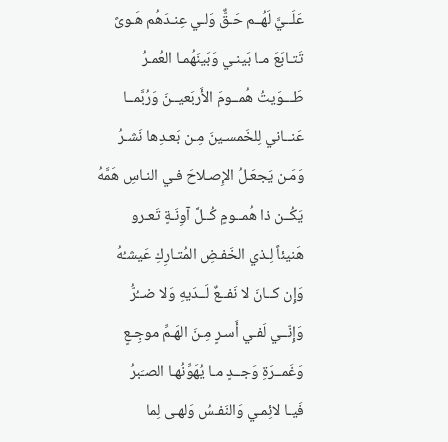عَلَــيَّ لَهُــم حَـقٌّ وَلـي عِنـدَهُم هَـوىً
تَتـابَعَ مـا بَينـي وَبَينَهُمـا العُمـرُ
طَـــوَيتُ هُمــومَ الأَربَعيــنَ وَرُبَّمــا
عَنــاني لِلخَمسـينَ مِـن بَعـدِها نَشـرُ
وَمَـن يَجعَـلُ الإِصـلاحَ فـي النـاسِ هَمَّهُ
يَكُــن ذا هُمــومٍ كُــلَّ آوِنَـةٍ تَعـرو
هَنيئاً لِـذي الخَفـضِ المُتـارِكِ عَيشـُهُ
وَإِن كــانَ لا نَفــعٌ لَــدَيهِ وَلا ضــُرُّ
وَإِنّــي لَفـي أَسـرٍ مِـنَ الهَـمِّ موجِـعٍ
وَغَمــرَةِ وَجــدٍ مـا يُهَوِّنُهـا الصـَبرُ
فَيـا لائِمـي وَالنَفـسُ وَلهـى لِما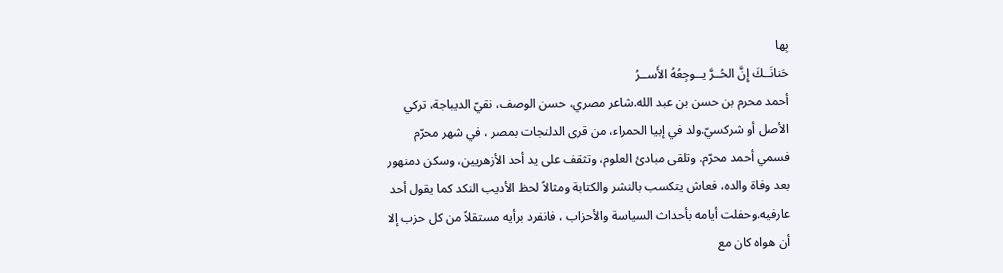بِها
حَنانَــكَ إِنَّ الحُــرَّ يــوجِعُهُ الأَســرُ
أحمد محرم بن حسن بن عبد الله.شاعر مصري، حسن الوصف، نقيّ الديباجة، تركي الأصل أو شركسيّ.ولد في إبيا الحمراء، من قرى الدلنجات بمصر ، في شهر محرّم فسمي أحمد محرّم. وتلقى مبادئ العلوم، وتثقف على يد أحد الأزهريين، وسكن دمنهور بعد وفاة والده، فعاش يتكسب بالنشر والكتابة ومثالاً لحظ الأديب النكد كما يقول أحد عارفيه.وحفلت أيامه بأحداث السياسة والأحزاب ، فانفرد برأيه مستقلاً من كل حزب إلا أن هواه كان مع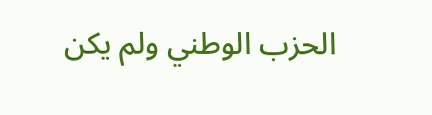الحزب الوطني ولم يكن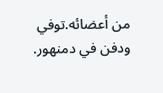من أعضائه.توفي ودفن في دمنهور.